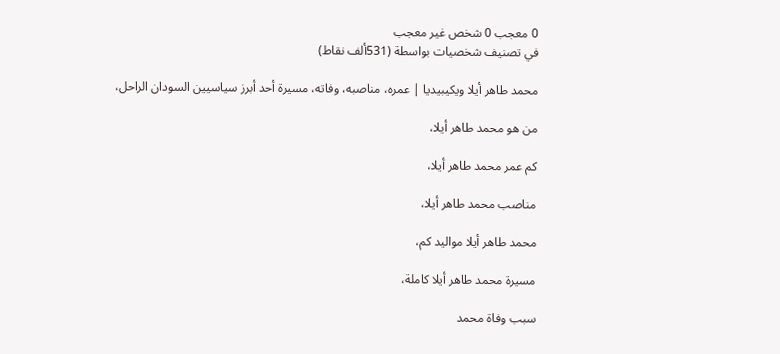0 معجب 0 شخص غير معجب
في تصنيف شخصيات بواسطة (531ألف نقاط)

محمد طاهر أيلا ويكيبيديا | عمره، مناصبه، وفاته، مسيرة أحد أبرز سياسيين السودان الراحل،

من هو محمد طاهر أيلا،

كم عمر محمد طاهر أيلا،

مناصب محمد طاهر أيلا،

محمد طاهر أيلا مواليد كم،

مسيرة محمد طاهر أيلا كاملة،

سبب وفاة محمد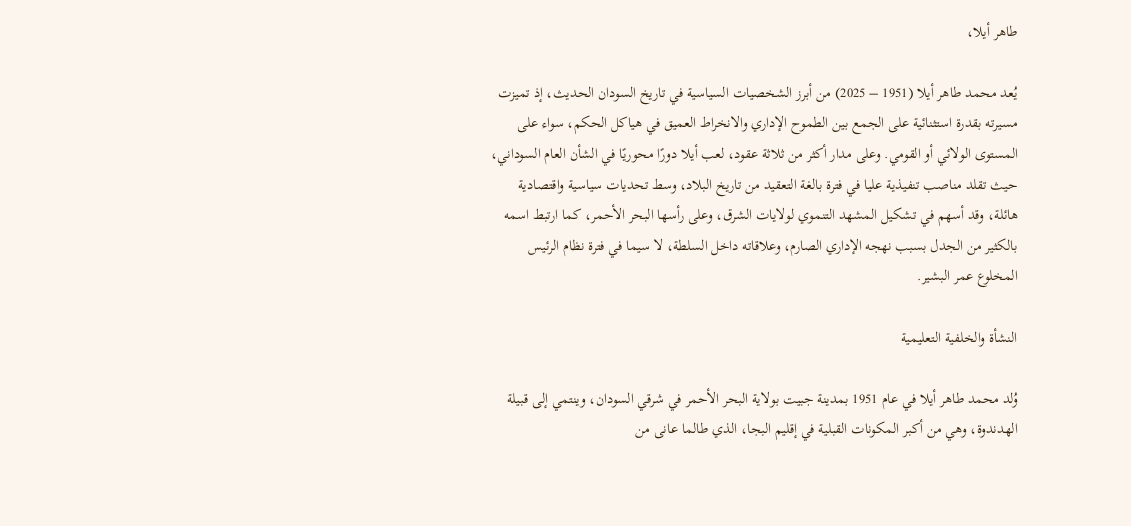طاهر أيلا،

يُعد محمد طاهر أيلا (1951 – 2025) من أبرز الشخصيات السياسية في تاريخ السودان الحديث، إذ تميزت مسيرته بقدرة استثنائية على الجمع بين الطموح الإداري والانخراط العميق في هياكل الحكم، سواء على المستوى الولائي أو القومي. وعلى مدار أكثر من ثلاثة عقود، لعب أيلا دورًا محوريًا في الشأن العام السوداني، حيث تقلد مناصب تنفيذية عليا في فترة بالغة التعقيد من تاريخ البلاد، وسط تحديات سياسية واقتصادية هائلة، وقد أسهم في تشكيل المشهد التنموي لولايات الشرق، وعلى رأسها البحر الأحمر، كما ارتبط اسمه بالكثير من الجدل بسبب نهجه الإداري الصارم، وعلاقاته داخل السلطة، لا سيما في فترة نظام الرئيس المخلوع عمر البشير.

النشأة والخلفية التعليمية

وُلد محمد طاهر أيلا في عام 1951 بمدينة جبيت بولاية البحر الأحمر في شرقي السودان، وينتمي إلى قبيلة الهدندوة، وهي من أكبر المكونات القبلية في إقليم البجا، الذي طالما عانى من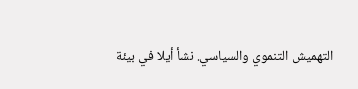التهميش التنموي والسياسي. نشأ أيلا في بيئة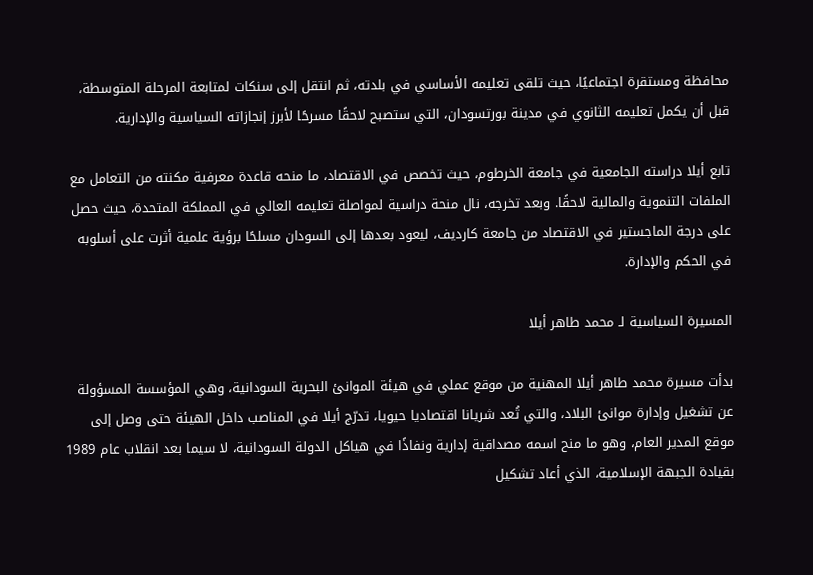محافظة ومستقرة اجتماعيًا، حيث تلقى تعليمه الأساسي في بلدته، ثم انتقل إلى سنكات لمتابعة المرحلة المتوسطة، قبل أن يكمل تعليمه الثانوي في مدينة بورتسودان، التي ستصبح لاحقًا مسرحًا لأبرز إنجازاته السياسية والإدارية.

تابع أيلا دراسته الجامعية في جامعة الخرطوم، حيث تخصص في الاقتصاد، ما منحه قاعدة معرفية مكنته من التعامل مع الملفات التنموية والمالية لاحقًا. وبعد تخرجه، نال منحة دراسية لمواصلة تعليمه العالي في المملكة المتحدة، حيث حصل على درجة الماجستير في الاقتصاد من جامعة كارديف، ليعود بعدها إلى السودان مسلحًا برؤية علمية أثرت على أسلوبه في الحكم والإدارة.

المسيرة السياسية لـ محمد طاهر أيلا

بدأت مسيرة محمد طاهر أيلا المهنية من موقع عملي في هيئة الموانئ البحرية السودانية، وهي المؤسسة المسؤولة عن تشغيل وإدارة موانئ البلاد، والتي تُعد شريانا اقتصاديا حيويا، تدرّج أيلا في المناصب داخل الهيئة حتى وصل إلى موقع المدير العام، وهو ما منح اسمه مصداقية إدارية ونفاذًا في هياكل الدولة السودانية، لا سيما بعد انقلاب عام 1989 بقيادة الجبهة الإسلامية، الذي أعاد تشكيل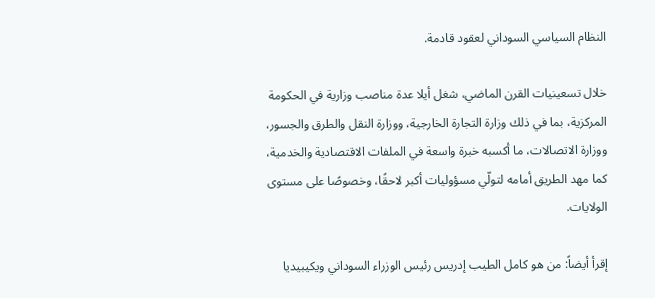النظام السياسي السوداني لعقود قادمة.

خلال تسعينيات القرن الماضي، شغل أيلا عدة مناصب وزارية في الحكومة المركزية، بما في ذلك وزارة التجارة الخارجية، ووزارة النقل والطرق والجسور، ووزارة الاتصالات، ما أكسبه خبرة واسعة في الملفات الاقتصادية والخدمية، كما مهد الطريق أمامه لتولّي مسؤوليات أكبر لاحقًا، وخصوصًا على مستوى الولايات.

إقرأ أيضاً: من هو كامل الطيب إدريس رئيس الوزراء السوداني ويكيبيديا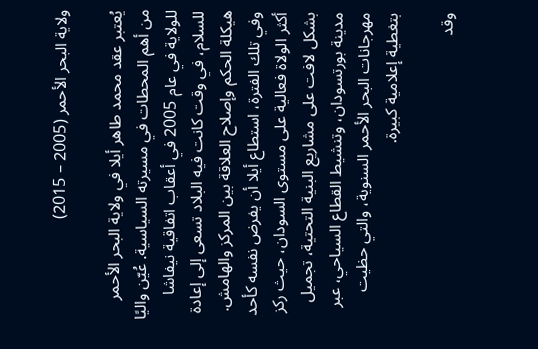ولاية البحر الأحمر (2005 – 2015)

يُعتبر عقد محمد طاهر أيلا في ولاية البحر الأحمر من أهم المحطات في مسيرته السياسية. عُيّن واليًا للولاية في عام 2005 في أعقاب اتفاقية نيفاشا للسلام، في وقت كانت فيه البلاد تسعى إلى إعادة هيكلة الحكم وإصلاح العلاقة بين المركز والهامش. وفي تلك الفترة، استطاع أيلا أن يفرض نفسه كأحد أكثر الولاة فعالية على مستوى السودان، حيث ركز بشكل لافت على مشاريع البنية التحتية، تجميل مدينة بورتسودان، وتنشيط القطاع السياحي، عبر مهرجانات البحر الأحمر السنوية، والتي حظيت بتغطية إعلامية كبيرة.

وقد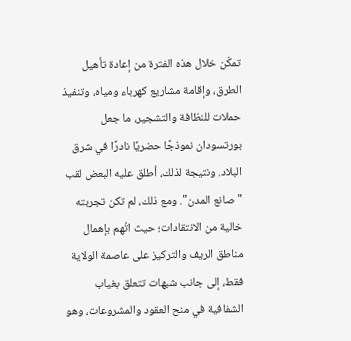تمكّن خلال هذه الفترة من إعادة تأهيل الطرق، وإقامة مشاريع كهرباء ومياه، وتنفيذ حملات للنظافة والتشجير، ما جعل بورتسودان نموذجًا حضريًا نادرًا في شرق البلاد. ونتيجة لذلك، أطلق عليه البعض لقب "صانع المدن". ومع ذلك، لم تكن تجربته خالية من الانتقادات؛ حيث اتُهم بإهمال مناطق الريف والتركيز على عاصمة الولاية فقط، إلى جانب شبهات تتعلق بغياب الشفافية في منح العقود والمشروعات، وهو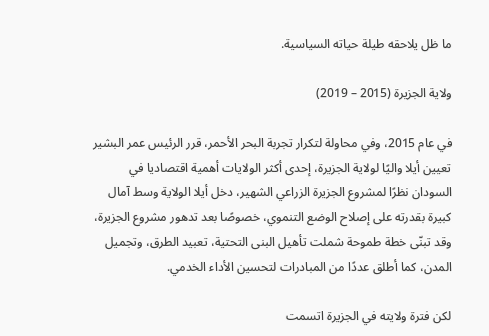ما ظل يلاحقه طيلة حياته السياسية.

ولاية الجزيرة (2015 – 2019)

في عام 2015، وفي محاولة لتكرار تجربة البحر الأحمر، قرر الرئيس عمر البشير تعيين أيلا واليًا لولاية الجزيرة، إحدى أكثر الولايات أهمية اقتصاديا في السودان نظرًا لمشروع الجزيرة الزراعي الشهير، دخل أيلا الولاية وسط آمال كبيرة بقدرته على إصلاح الوضع التنموي، خصوصًا بعد تدهور مشروع الجزيرة، وقد تبنّى خطة طموحة شملت تأهيل البنى التحتية، تعبيد الطرق، وتجميل المدن، كما أطلق عددًا من المبادرات لتحسين الأداء الخدمي.

لكن فترة ولايته في الجزيرة اتسمت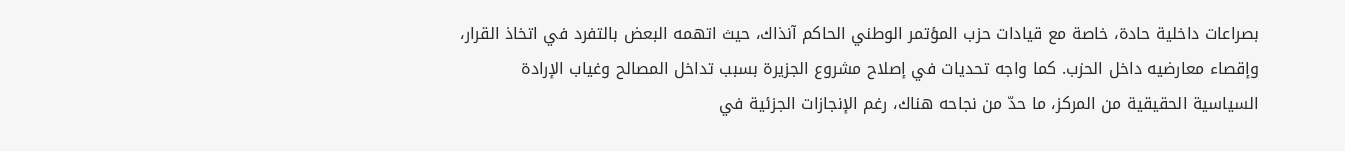بصراعات داخلية حادة، خاصة مع قيادات حزب المؤتمر الوطني الحاكم آنذاك، حيث اتهمه البعض بالتفرد في اتخاذ القرار، وإقصاء معارضيه داخل الحزب. كما واجه تحديات في إصلاح مشروع الجزيرة بسبب تداخل المصالح وغياب الإرادة السياسية الحقيقية من المركز، ما حدّ من نجاحه هناك، رغم الإنجازات الجزئية في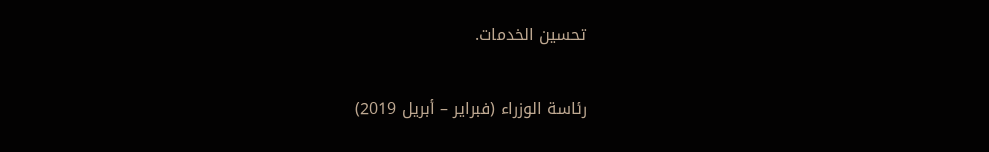تحسين الخدمات.

رئاسة الوزراء (فبراير – أبريل 2019)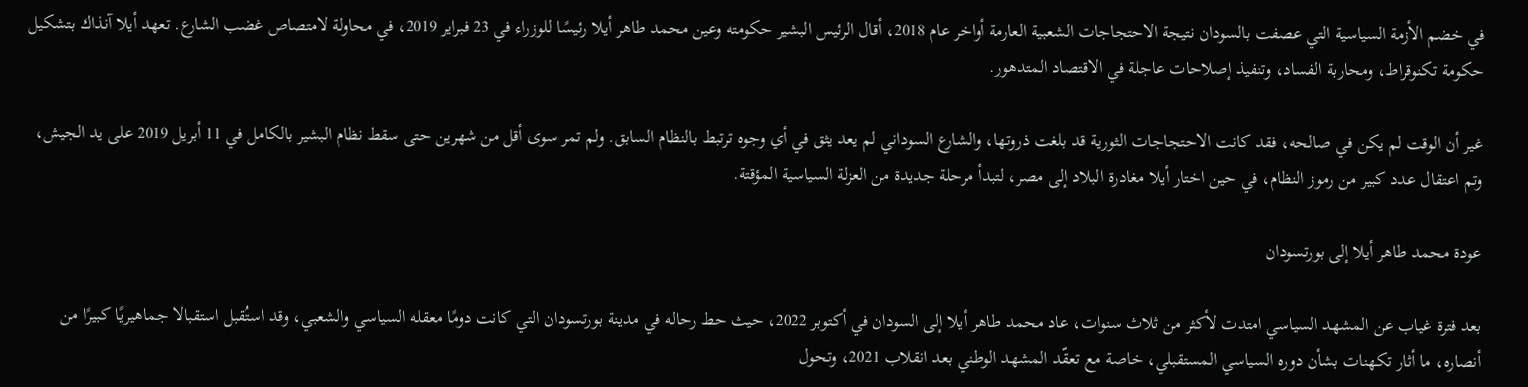في خضم الأزمة السياسية التي عصفت بالسودان نتيجة الاحتجاجات الشعبية العارمة أواخر عام 2018، أقال الرئيس البشير حكومته وعين محمد طاهر أيلا رئيسًا للوزراء في 23 فبراير 2019، في محاولة لامتصاص غضب الشارع. تعهد أيلا آنذاك بتشكيل حكومة تكنوقراط، ومحاربة الفساد، وتنفيذ إصلاحات عاجلة في الاقتصاد المتدهور.

غير أن الوقت لم يكن في صالحه، فقد كانت الاحتجاجات الثورية قد بلغت ذروتها، والشارع السوداني لم يعد يثق في أي وجوه ترتبط بالنظام السابق. ولم تمر سوى أقل من شهرين حتى سقط نظام البشير بالكامل في 11 أبريل 2019 على يد الجيش، وتم اعتقال عدد كبير من رموز النظام، في حين اختار أيلا مغادرة البلاد إلى مصر، لتبدأ مرحلة جديدة من العزلة السياسية المؤقتة.

عودة محمد طاهر أيلا إلى بورتسودان

بعد فترة غياب عن المشهد السياسي امتدت لأكثر من ثلاث سنوات، عاد محمد طاهر أيلا إلى السودان في أكتوبر 2022، حيث حط رحاله في مدينة بورتسودان التي كانت دومًا معقله السياسي والشعبي، وقد استُقبل استقبالا جماهيريًا كبيرًا من أنصاره، ما أثار تكهنات بشأن دوره السياسي المستقبلي، خاصة مع تعقّد المشهد الوطني بعد انقلاب 2021، وتحول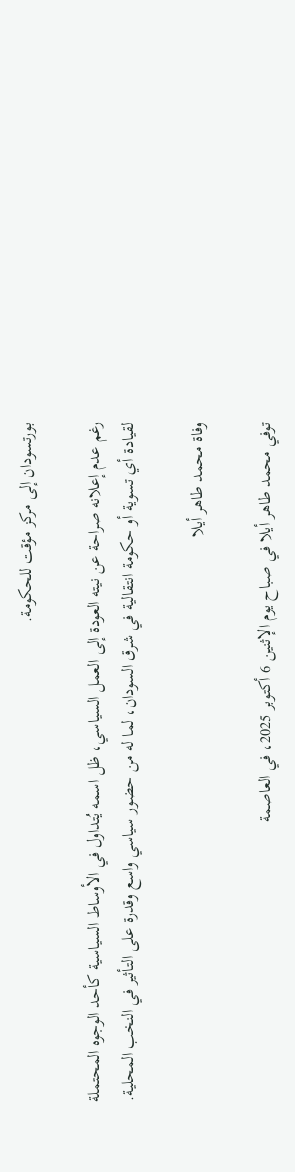بورتسودان إلى مركز مؤقت للحكومة.

رغم عدم إعلانه صراحة عن نيته العودة إلى العمل السياسي، ظل اسمه يُتداول في الأوساط السياسية كأحد الوجوه المحتملة لقيادة أي تسوية أو حكومة انتقالية في شرق السودان، لما له من حضور سياسي واسع وقدرة على التأثير في النخب المحلية.

وفاة محمد طاهر أيلا

توفي محمد طاهر أيلا في صباح يوم الإثنين 6 أكتوبر 2025، في العاصمة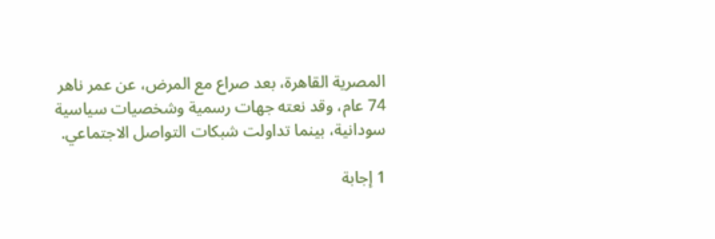المصرية القاهرة، بعد صراع مع المرض، عن عمر ناهر 74 عام، وقد نعته جهات رسمية وشخصيات سياسية سودانية، بينما تداولت شبكات التواصل الاجتماعي.

1 إجابة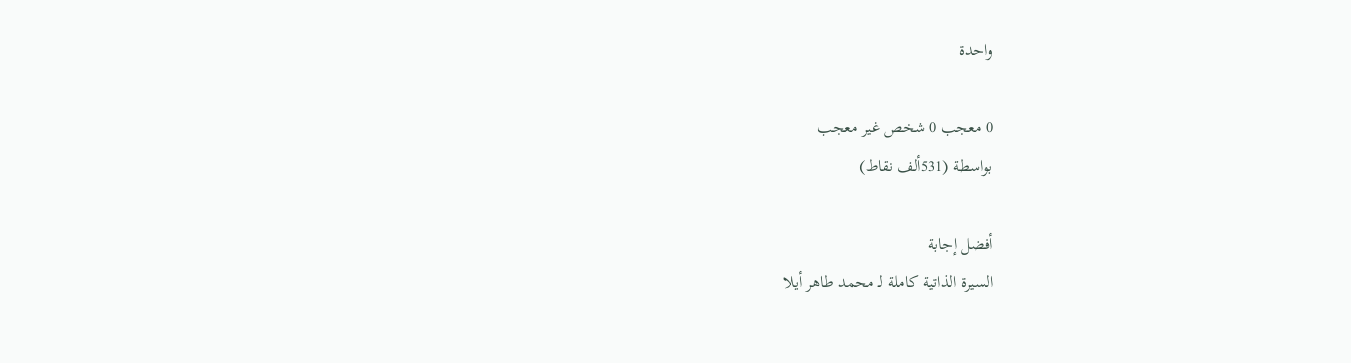واحدة

0 معجب 0 شخص غير معجب
بواسطة (531ألف نقاط)

أفضل إجابة
السيرة الذاتية كاملة لـ محمد طاهر أيلا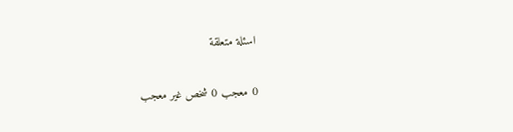اسئلة متعلقة

0 معجب 0 شخص غير معجب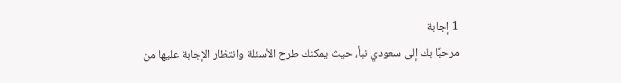1 إجابة
مرحبًا بك إلى سعودي نبأ، حيث يمكنك طرح الأسئلة وانتظار الإجابة عليها من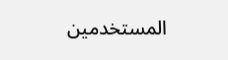المستخدمين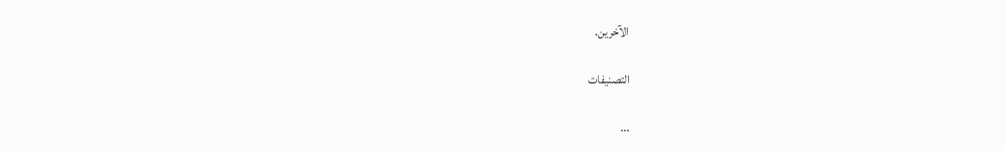الآخرين.

التصنيفات

...